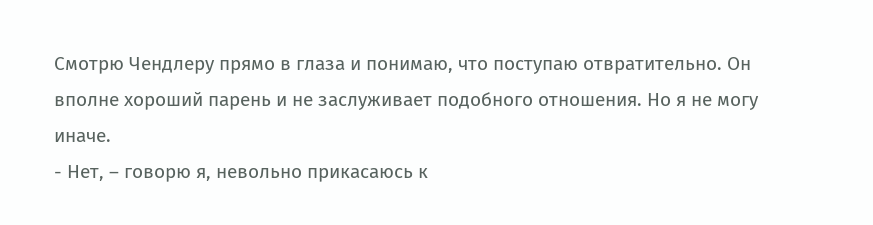Смотрю Чендлеру прямо в глаза и понимаю, что поступаю отвратительно. Он вполне хороший парень и не заслуживает подобного отношения. Но я не могу иначе.
- Нет, – говорю я, невольно прикасаюсь к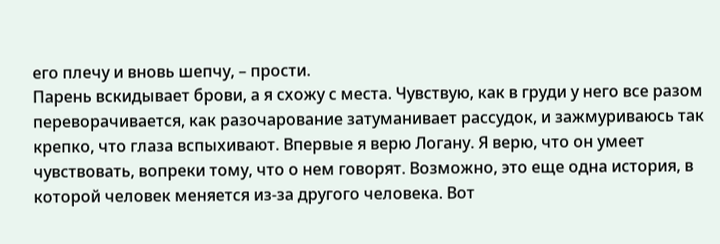его плечу и вновь шепчу, – прости.
Парень вскидывает брови, а я схожу с места. Чувствую, как в груди у него все разом переворачивается, как разочарование затуманивает рассудок, и зажмуриваюсь так крепко, что глаза вспыхивают. Впервые я верю Логану. Я верю, что он умеет чувствовать, вопреки тому, что о нем говорят. Возможно, это еще одна история, в которой человек меняется из-за другого человека. Вот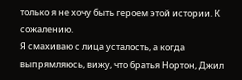только я не хочу быть героем этой истории. К сожалению.
Я смахиваю с лица усталость, а когда выпрямляюсь, вижу, что братья Нортон, Джил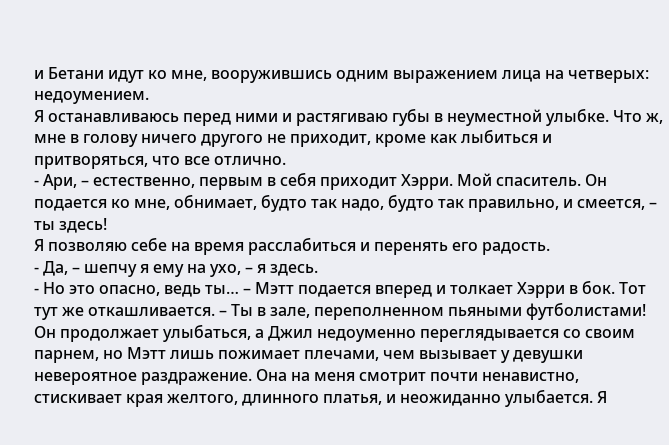и Бетани идут ко мне, вооружившись одним выражением лица на четверых: недоумением.
Я останавливаюсь перед ними и растягиваю губы в неуместной улыбке. Что ж, мне в голову ничего другого не приходит, кроме как лыбиться и притворяться, что все отлично.
- Ари, – естественно, первым в себя приходит Хэрри. Мой спаситель. Он подается ко мне, обнимает, будто так надо, будто так правильно, и смеется, – ты здесь!
Я позволяю себе на время расслабиться и перенять его радость.
- Да, – шепчу я ему на ухо, – я здесь.
- Но это опасно, ведь ты… – Мэтт подается вперед и толкает Хэрри в бок. Тот тут же откашливается. – Ты в зале, переполненном пьяными футболистами!
Он продолжает улыбаться, а Джил недоуменно переглядывается со своим парнем, но Мэтт лишь пожимает плечами, чем вызывает у девушки невероятное раздражение. Она на меня смотрит почти ненавистно, стискивает края желтого, длинного платья, и неожиданно улыбается. Я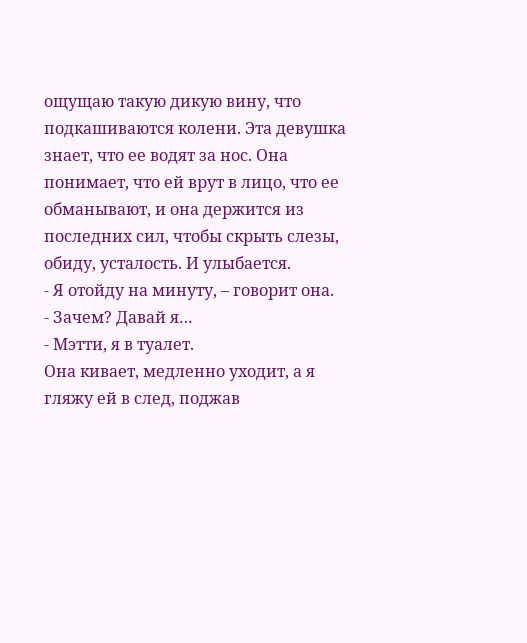ощущаю такую дикую вину, что подкашиваются колени. Эта девушка знает, что ее водят за нос. Она понимает, что ей врут в лицо, что ее обманывают, и она держится из последних сил, чтобы скрыть слезы, обиду, усталость. И улыбается.
- Я отойду на минуту, – говорит она.
- Зачем? Давай я…
- Мэтти, я в туалет.
Она кивает, медленно уходит, а я гляжу ей в след, поджав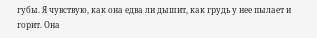губы. Я чувствую, как она едва ли дышит, как грудь у нее пылает и горит. Она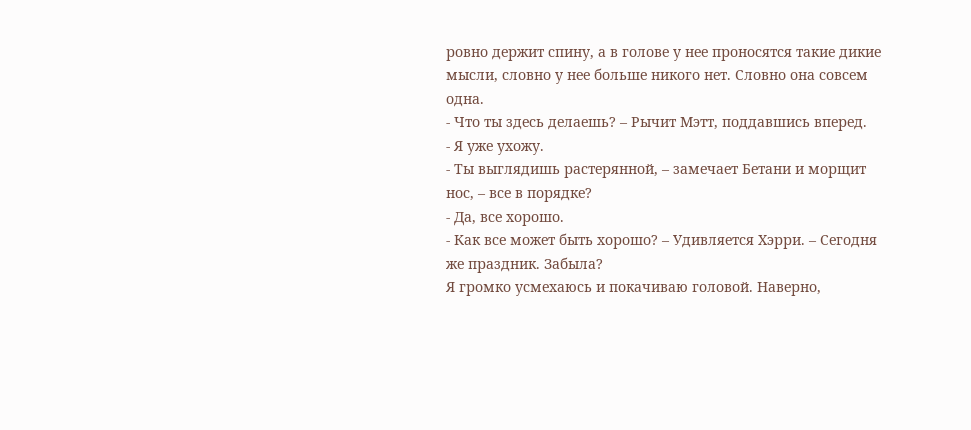ровно держит спину, а в голове у нее проносятся такие дикие мысли, словно у нее больше никого нет. Словно она совсем одна.
- Что ты здесь делаешь? – Рычит Мэтт, поддавшись вперед.
- Я уже ухожу.
- Ты выглядишь растерянной, – замечает Бетани и морщит нос, – все в порядке?
- Да, все хорошо.
- Как все может быть хорошо? – Удивляется Хэрри. – Сегодня же праздник. Забыла?
Я громко усмехаюсь и покачиваю головой. Наверно,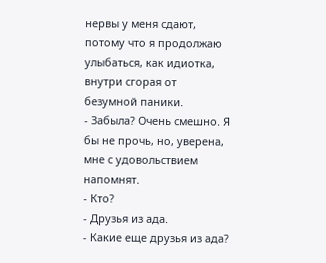нервы у меня сдают, потому что я продолжаю улыбаться, как идиотка, внутри сгорая от безумной паники.
- Забыла? Очень смешно. Я бы не прочь, но, уверена, мне с удовольствием напомнят.
- Кто?
- Друзья из ада.
- Какие еще друзья из ада?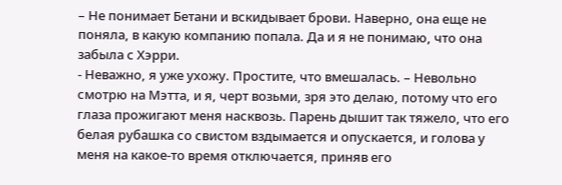– Не понимает Бетани и вскидывает брови. Наверно, она еще не поняла, в какую компанию попала. Да и я не понимаю, что она забыла с Хэрри.
- Неважно, я уже ухожу. Простите, что вмешалась. – Невольно смотрю на Мэтта, и я, черт возьми, зря это делаю, потому что его глаза прожигают меня насквозь. Парень дышит так тяжело, что его белая рубашка со свистом вздымается и опускается, и голова у меня на какое-то время отключается, приняв его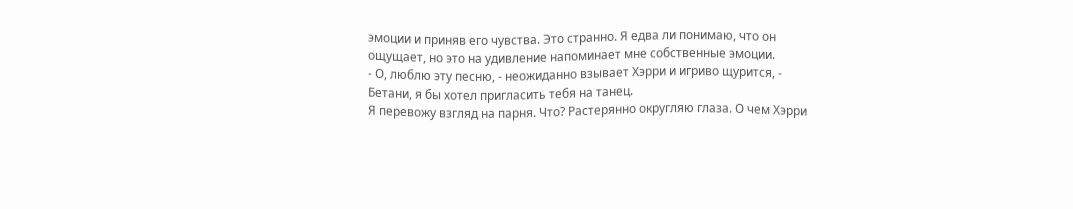эмоции и приняв его чувства. Это странно. Я едва ли понимаю, что он ощущает, но это на удивление напоминает мне собственные эмоции.
- О, люблю эту песню, - неожиданно взывает Хэрри и игриво щурится, - Бетани, я бы хотел пригласить тебя на танец.
Я перевожу взгляд на парня. Что? Растерянно округляю глаза. О чем Хэрри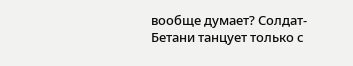вообще думает? Солдат-Бетани танцует только с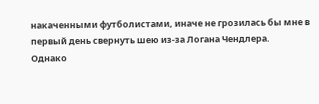накаченными футболистами, иначе не грозилась бы мне в первый день свернуть шею из-за Логана Чендлера.
Однако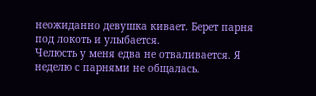неожиданно девушка кивает. Берет парня под локоть и улыбается.
Челюсть у меня едва не отваливается. Я неделю с парнями не общалась.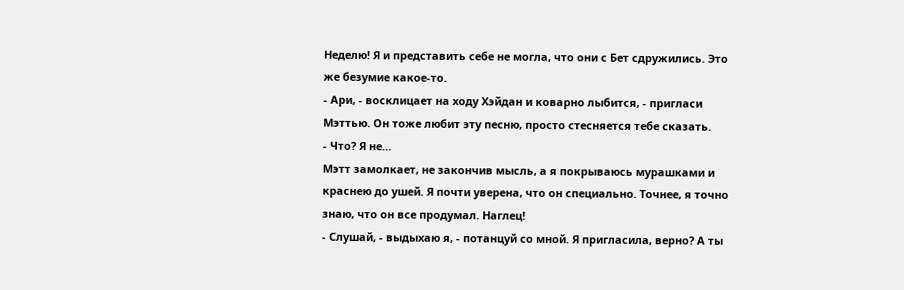Неделю! Я и представить себе не могла, что они с Бет сдружились. Это же безумие какое-то.
- Ари, - восклицает на ходу Хэйдан и коварно лыбится, - пригласи Мэттью. Он тоже любит эту песню, просто стесняется тебе сказать.
- Что? Я не…
Мэтт замолкает, не закончив мысль, а я покрываюсь мурашками и краснею до ушей. Я почти уверена, что он специально. Точнее, я точно знаю, что он все продумал. Наглец!
- Слушай, - выдыхаю я, - потанцуй со мной. Я пригласила, верно? А ты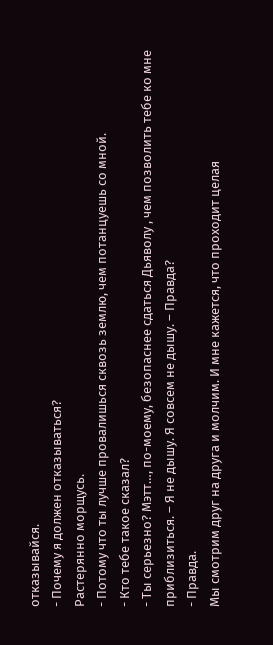отказывайся.
- Почему я должен отказываться?
Растерянно морщусь.
- Потому что ты лучше провалишься сквозь землю, чем потанцуешь со мной.
- Кто тебе такое сказал?
- Ты серьезно? Мэтт…, по-моему, безопаснее сдаться Дьяволу , чем позволить тебе ко мне приблизиться. – Я не дышу. Я совсем не дышу. – Правда?
- Правда.
Мы смотрим друг на друга и молчим. И мне кажется, что проходит целая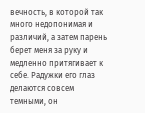вечность, в которой так много недопонимая и различий, а затем парень берет меня за руку и медленно притягивает к себе. Радужки его глаз делаются совсем темными, он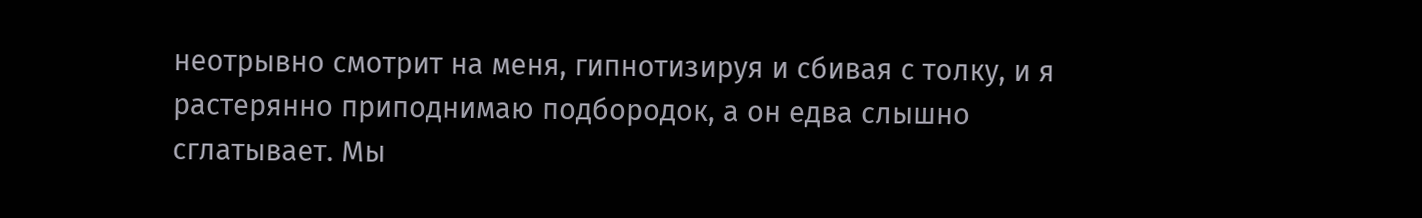неотрывно смотрит на меня, гипнотизируя и сбивая с толку, и я растерянно приподнимаю подбородок, а он едва слышно сглатывает. Мы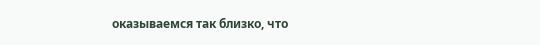оказываемся так близко, что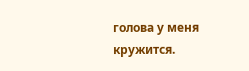голова у меня кружится.